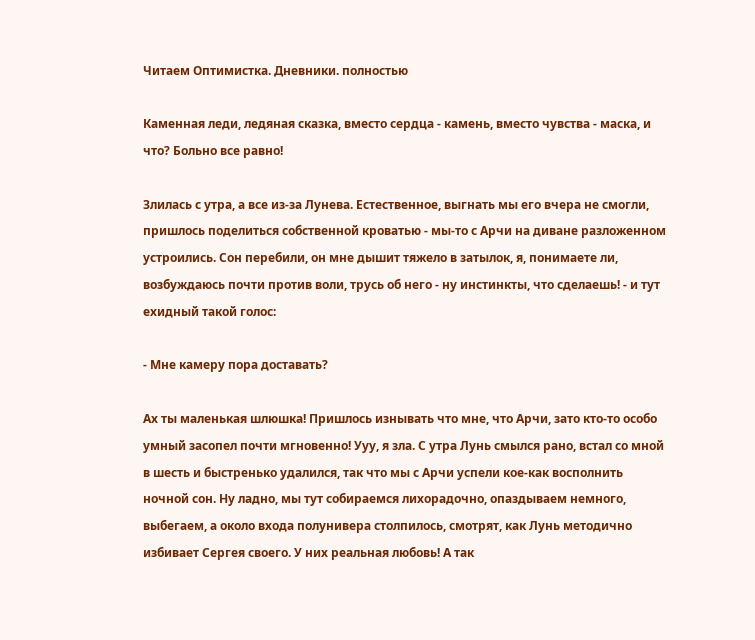Читаем Оптимистка. Дневники. полностью

Каменная леди, ледяная сказка, вместо сердца - камень, вместо чувства - маска, и что? Больно все равно!

Злилась с утра, а все из-за Лунева. Естественное, выгнать мы его вчера не смогли, пришлось поделиться собственной кроватью - мы-то с Арчи на диване разложенном устроились. Сон перебили, он мне дышит тяжело в затылок, я, понимаете ли, возбуждаюсь почти против воли, трусь об него - ну инстинкты, что сделаешь! - и тут ехидный такой голос:

- Мне камеру пора доставать?

Ах ты маленькая шлюшка! Пришлось изнывать что мне, что Арчи, зато кто-то особо умный засопел почти мгновенно! Ууу, я зла. С утра Лунь смылся рано, встал со мной в шесть и быстренько удалился, так что мы с Арчи успели кое-как восполнить ночной сон. Ну ладно, мы тут собираемся лихорадочно, опаздываем немного, выбегаем, а около входа полунивера столпилось, смотрят, как Лунь методично избивает Сергея своего. У них реальная любовь! А так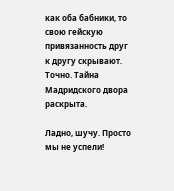как оба бабники, то свою гейскую привязанность друг к другу скрывают. Точно. Тайна Мадридского двора раскрыта.

Ладно, шучу. Просто мы не успели!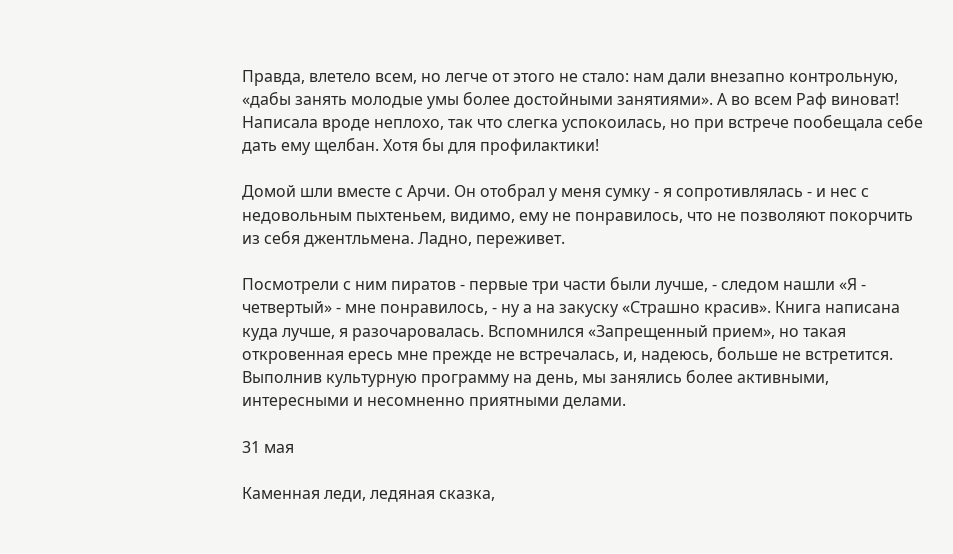Правда, влетело всем, но легче от этого не стало: нам дали внезапно контрольную, «дабы занять молодые умы более достойными занятиями». А во всем Раф виноват! Написала вроде неплохо, так что слегка успокоилась, но при встрече пообещала себе дать ему щелбан. Хотя бы для профилактики!

Домой шли вместе с Арчи. Он отобрал у меня сумку - я сопротивлялась - и нес с недовольным пыхтеньем, видимо, ему не понравилось, что не позволяют покорчить из себя джентльмена. Ладно, переживет.

Посмотрели с ним пиратов - первые три части были лучше, - следом нашли «Я - четвертый» - мне понравилось, - ну а на закуску «Страшно красив». Книга написана куда лучше, я разочаровалась. Вспомнился «Запрещенный прием», но такая откровенная ересь мне прежде не встречалась, и, надеюсь, больше не встретится. Выполнив культурную программу на день, мы занялись более активными, интересными и несомненно приятными делами.

31 мая

Каменная леди, ледяная сказка,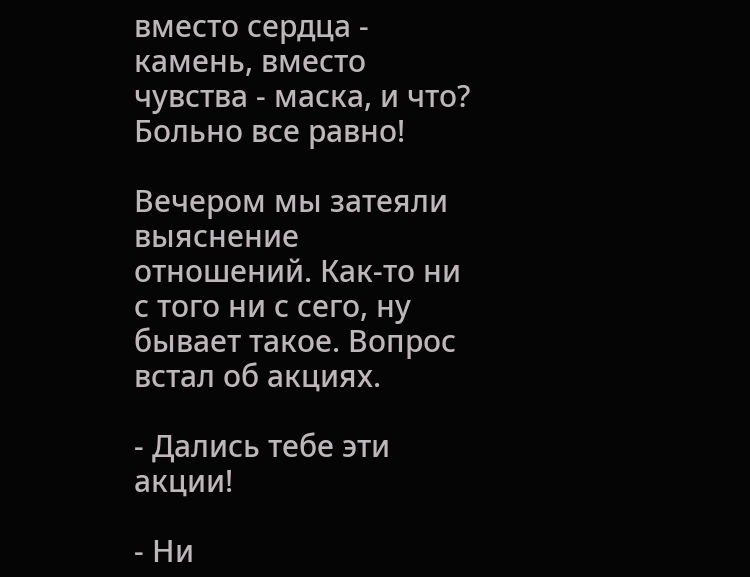вместо сердца - камень, вместо чувства - маска, и что? Больно все равно!

Вечером мы затеяли выяснение отношений. Как-то ни с того ни с сего, ну бывает такое. Вопрос встал об акциях.

- Дались тебе эти акции!

- Ни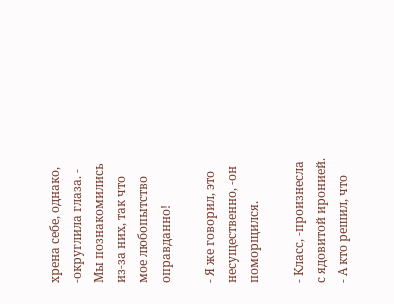хрена себе, однако, -округлила глаза. - Мы познакомились из-за них, так что мое любопытство оправданно!

- Я же говорил, это несущественно, -он поморщился.

- Класс, -произнесла с ядовитой иронией. - А кто решил, что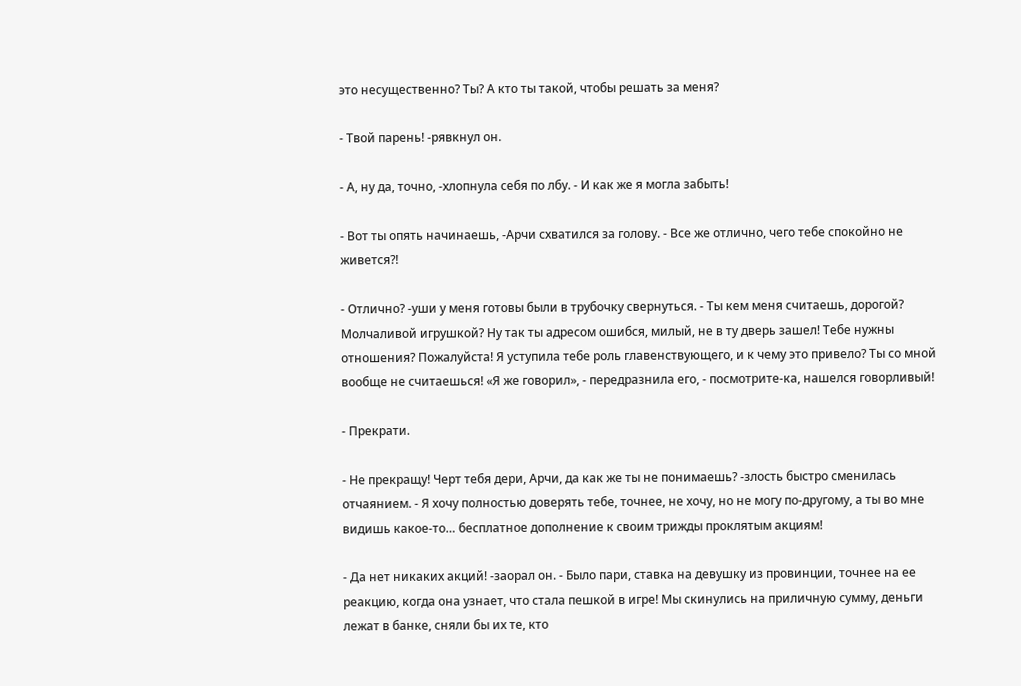это несущественно? Ты? А кто ты такой, чтобы решать за меня?

- Твой парень! -рявкнул он.

- А, ну да, точно, -хлопнула себя по лбу. - И как же я могла забыть!

- Вот ты опять начинаешь, -Арчи схватился за голову. - Все же отлично, чего тебе спокойно не живется?!

- Отлично? -уши у меня готовы были в трубочку свернуться. - Ты кем меня считаешь, дорогой? Молчаливой игрушкой? Ну так ты адресом ошибся, милый, не в ту дверь зашел! Тебе нужны отношения? Пожалуйста! Я уступила тебе роль главенствующего, и к чему это привело? Ты со мной вообще не считаешься! «Я же говорил», - передразнила его, - посмотрите-ка, нашелся говорливый!

- Прекрати.

- Не прекращу! Черт тебя дери, Арчи, да как же ты не понимаешь? -злость быстро сменилась отчаянием. - Я хочу полностью доверять тебе, точнее, не хочу, но не могу по-другому, а ты во мне видишь какое-то… бесплатное дополнение к своим трижды проклятым акциям!

- Да нет никаких акций! -заорал он. - Было пари, ставка на девушку из провинции, точнее на ее реакцию, когда она узнает, что стала пешкой в игре! Мы скинулись на приличную сумму, деньги лежат в банке, сняли бы их те, кто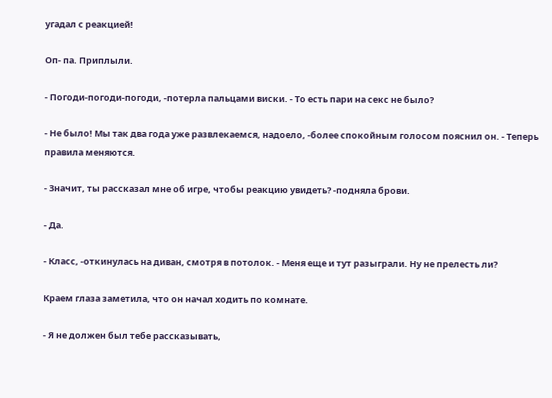угадал с реакцией!

Оп- па. Приплыли.

- Погоди-погоди-погоди, -потерла пальцами виски. - То есть пари на секс не было?

- Не было! Мы так два года уже развлекаемся, надоело, -более спокойным голосом пояснил он. - Теперь правила меняются.

- Значит, ты рассказал мне об игре, чтобы реакцию увидеть? -подняла брови.

- Да.

- Класс, -откинулась на диван, смотря в потолок. - Меня еще и тут разыграли. Ну не прелесть ли?

Краем глаза заметила, что он начал ходить по комнате.

- Я не должен был тебе рассказывать,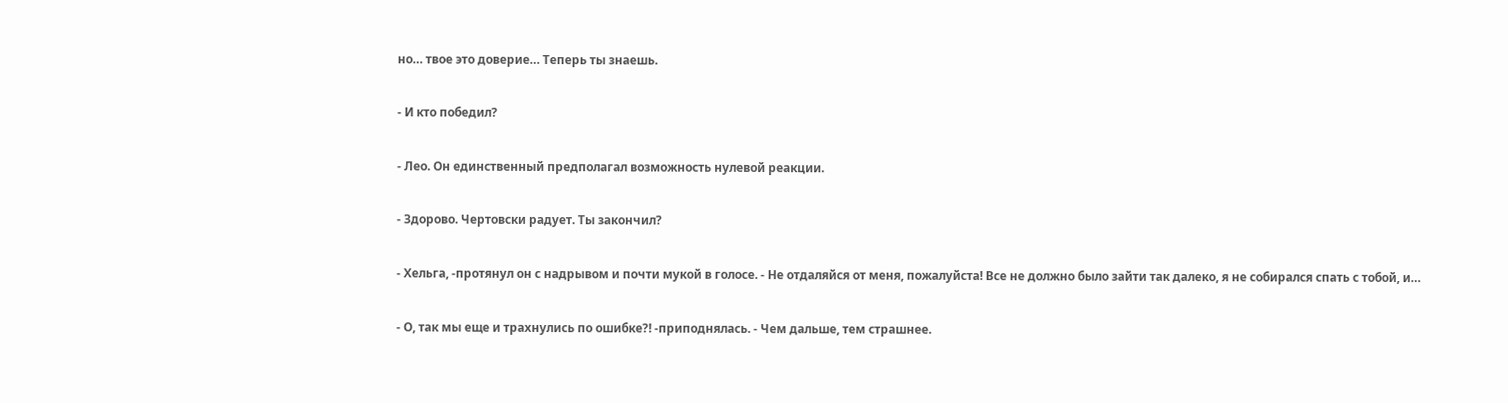но… твое это доверие… Теперь ты знаешь.

- И кто победил?

- Лео. Он единственный предполагал возможность нулевой реакции.

- Здорово. Чертовски радует. Ты закончил?

- Хельга, -протянул он с надрывом и почти мукой в голосе. - Не отдаляйся от меня, пожалуйста! Все не должно было зайти так далеко, я не собирался спать с тобой, и…

- О, так мы еще и трахнулись по ошибке?! -приподнялась. - Чем дальше, тем страшнее.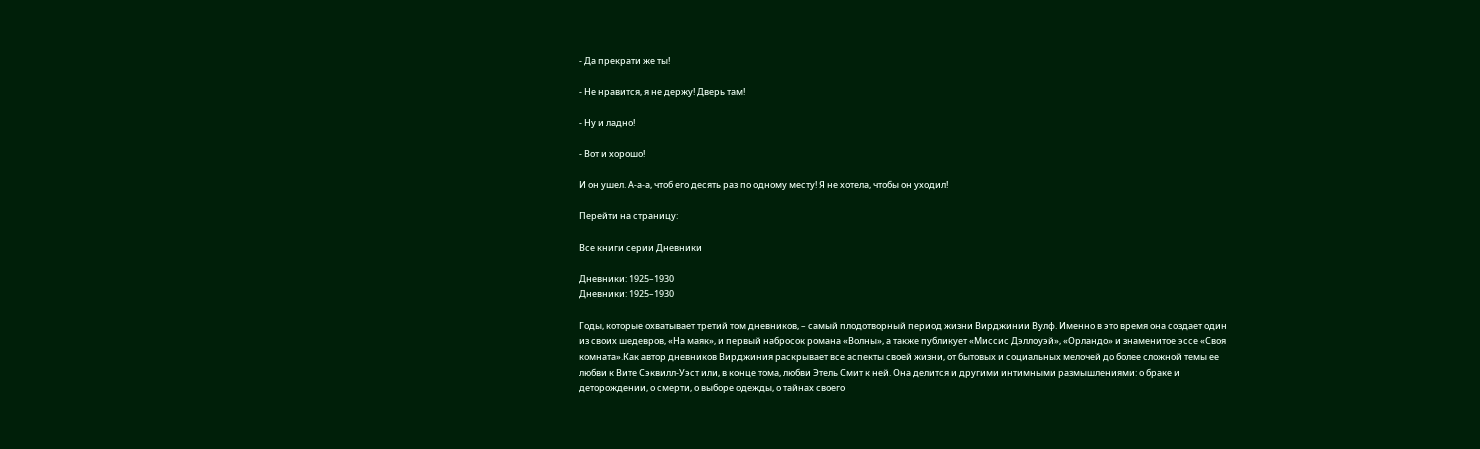- Да прекрати же ты!

- Не нравится, я не держу! Дверь там!

- Ну и ладно!

- Вот и хорошо!

И он ушел. А-а-а, чтоб его десять раз по одному месту! Я не хотела, чтобы он уходил!

Перейти на страницу:

Все книги серии Дневники

Дневники: 1925–1930
Дневники: 1925–1930

Годы, которые охватывает третий том дневников, – самый плодотворный период жизни Вирджинии Вулф. Именно в это время она создает один из своих шедевров, «На маяк», и первый набросок романа «Волны», а также публикует «Миссис Дэллоуэй», «Орландо» и знаменитое эссе «Своя комната».Как автор дневников Вирджиния раскрывает все аспекты своей жизни, от бытовых и социальных мелочей до более сложной темы ее любви к Вите Сэквилл-Уэст или, в конце тома, любви Этель Смит к ней. Она делится и другими интимными размышлениями: о браке и деторождении, о смерти, о выборе одежды, о тайнах своего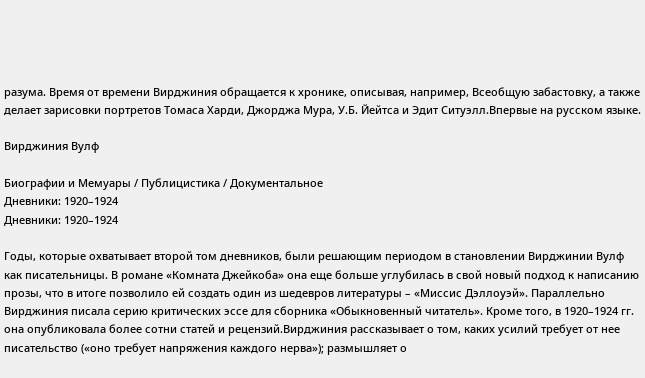разума. Время от времени Вирджиния обращается к хронике, описывая, например, Всеобщую забастовку, а также делает зарисовки портретов Томаса Харди, Джорджа Мура, У.Б. Йейтса и Эдит Ситуэлл.Впервые на русском языке.

Вирджиния Вулф

Биографии и Мемуары / Публицистика / Документальное
Дневники: 1920–1924
Дневники: 1920–1924

Годы, которые охватывает второй том дневников, были решающим периодом в становлении Вирджинии Вулф как писательницы. В романе «Комната Джейкоба» она еще больше углубилась в свой новый подход к написанию прозы, что в итоге позволило ей создать один из шедевров литературы – «Миссис Дэллоуэй». Параллельно Вирджиния писала серию критических эссе для сборника «Обыкновенный читатель». Кроме того, в 1920–1924 гг. она опубликовала более сотни статей и рецензий.Вирджиния рассказывает о том, каких усилий требует от нее писательство («оно требует напряжения каждого нерва»); размышляет о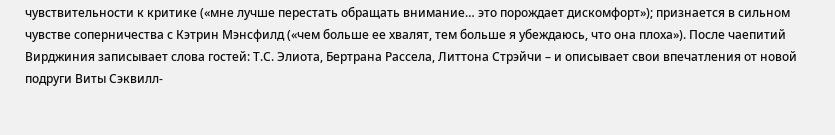чувствительности к критике («мне лучше перестать обращать внимание… это порождает дискомфорт»); признается в сильном чувстве соперничества с Кэтрин Мэнсфилд («чем больше ее хвалят, тем больше я убеждаюсь, что она плоха»). После чаепитий Вирджиния записывает слова гостей: Т.С. Элиота, Бертрана Рассела, Литтона Стрэйчи – и описывает свои впечатления от новой подруги Виты Сэквилл-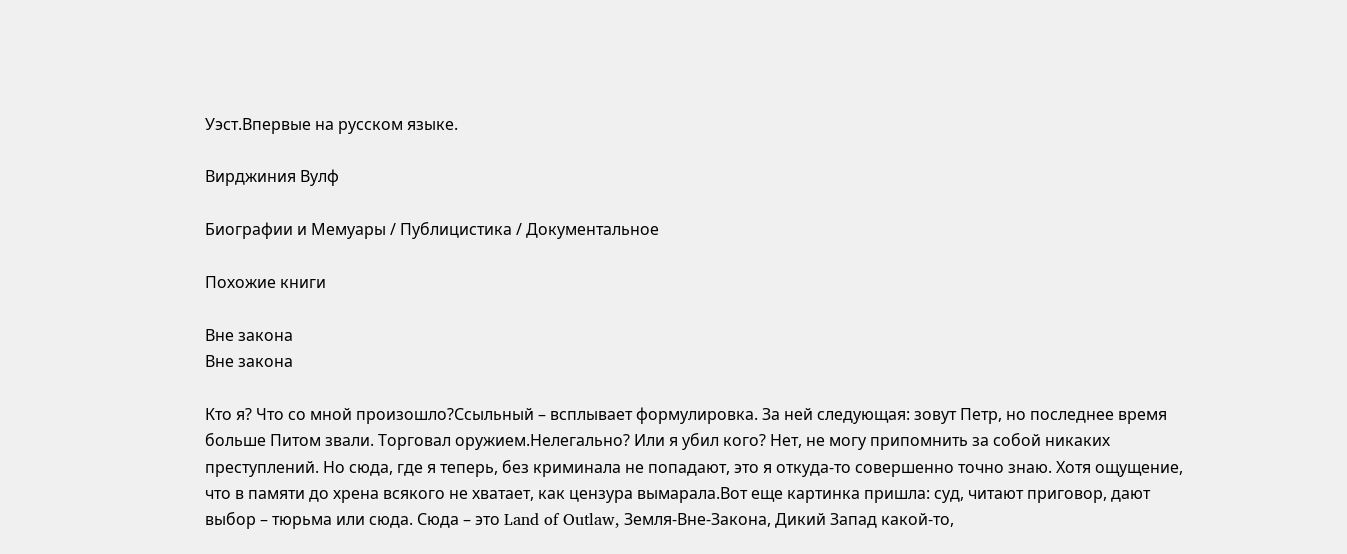Уэст.Впервые на русском языке.

Вирджиния Вулф

Биографии и Мемуары / Публицистика / Документальное

Похожие книги

Вне закона
Вне закона

Кто я? Что со мной произошло?Ссыльный – всплывает формулировка. За ней следующая: зовут Петр, но последнее время больше Питом звали. Торговал оружием.Нелегально? Или я убил кого? Нет, не могу припомнить за собой никаких преступлений. Но сюда, где я теперь, без криминала не попадают, это я откуда-то совершенно точно знаю. Хотя ощущение, что в памяти до хрена всякого не хватает, как цензура вымарала.Вот еще картинка пришла: суд, читают приговор, дают выбор – тюрьма или сюда. Сюда – это Land of Outlaw, Земля-Вне-Закона, Дикий Запад какой-то,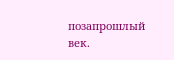позапрошлый век.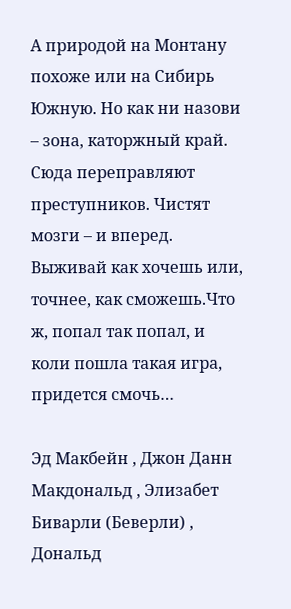А природой на Монтану похоже или на Сибирь Южную. Но как ни назови – зона, каторжный край. Сюда переправляют преступников. Чистят мозги – и вперед. Выживай как хочешь или, точнее, как сможешь.Что ж, попал так попал, и коли пошла такая игра, придется смочь…

Эд Макбейн , Джон Данн Макдональд , Элизабет Биварли (Беверли) , Дональд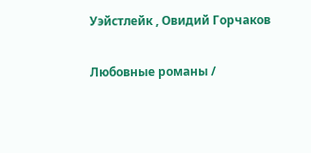Уэйстлейк , Овидий Горчаков

Любовные романы /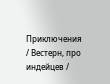Приключения / Вестерн, про индейцев /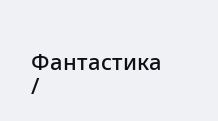Фантастика /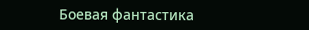Боевая фантастика